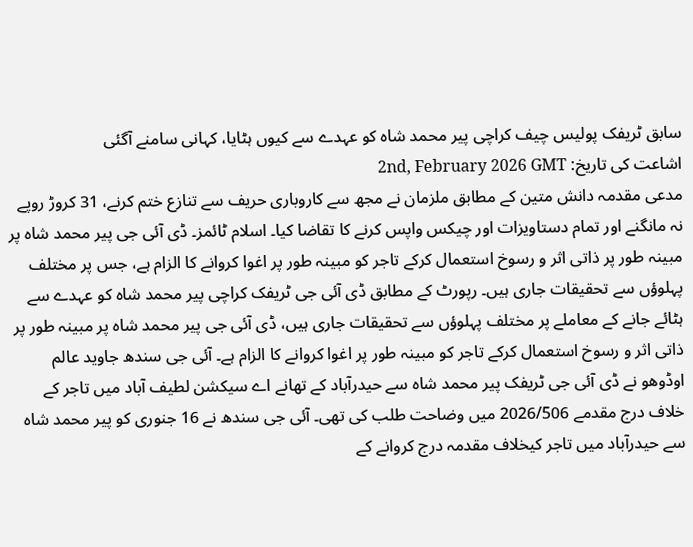سابق ٹریفک پولیس چیف کراچی پیر محمد شاہ کو عہدے سے کیوں ہٹایا، کہانی سامنے آگئی
اشاعت کی تاریخ: 2nd, February 2026 GMT
مدعی مقدمہ دانش متین کے مطابق ملزمان نے مجھ سے کاروباری حریف سے تنازع ختم کرنے، 31 کروڑ روپے نہ مانگنے اور تمام دستاویزات اور چیکس واپس کرنے کا تقاضا کیا۔ اسلام ٹائمز۔ ڈی آئی جی پیر محمد شاہ پر مبینہ طور پر ذاتی اثر و رسوخ استعمال کرکے تاجر کو مبینہ طور پر اغوا کروانے کا الزام ہے، جس پر مختلف پہلوؤں سے تحقیقات جاری ہیں۔ رپورٹ کے مطابق ڈی آئی جی ٹریفک کراچی پیر محمد شاہ کو عہدے سے ہٹائے جانے کے معاملے پر مختلف پہلوؤں سے تحقیقات جاری ہیں، ڈی آئی جی پیر محمد شاہ پر مبینہ طور پر ذاتی اثر و رسوخ استعمال کرکے تاجر کو مبینہ طور پر اغوا کروانے کا الزام ہے۔ آئی جی سندھ جاوید عالم اوڈوھو نے ڈی آئی جی ٹریفک پیر محمد شاہ سے حیدرآباد کے تھانے اے سیکشن لطیف آباد میں تاجر کے خلاف درج مقدمے 2026/506 میں وضاحت طلب کی تھی۔ آئی جی سندھ نے 16 جنوری کو پیر محمد شاہ سے حیدرآباد میں تاجر کیخلاف مقدمہ درج کروانے کے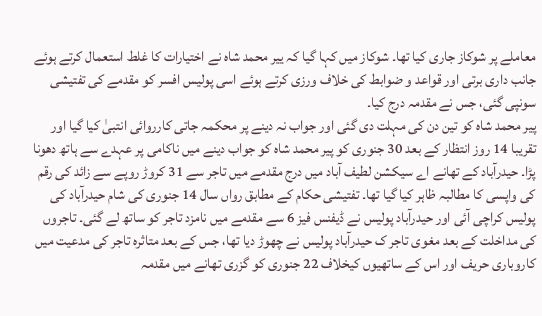معاملے پر شوکاز جاری کیا تھا۔ شوکاز میں کہا گیا کہ ییر محمد شاہ نے اختیارات کا غلط استعمال کرتے ہوئے جانب داری برتی اور قواعد و ضوابط کی خلاف ورزی کرتے ہوئے اسی پولیس افسر کو مقدمے کی تفتیشی سونپی گئی، جس نے مقدمہ درج کیا۔
پیر محمد شاہ کو تین دن کی مہلت دی گئی اور جواب نہ دینے پر محکمہ جاتی کارروائی انتبیٰ کیا گیا اور تقریبا 14 روز انتظار کے بعد 30 جنوری کو پیر محمد شاہ کو جواب دینے میں ناکامی پر عہدے سے ہاتھ دھونا پڑا۔ حیدرآباد کے تھانے اے سیکشن لطیف آباد میں درج مقدمے میں تاجر سے 31 کروڑ روپے سے زائد کی رقم کی واپسی کا مطالبہ ظاہر کیا گیا تھا۔ تفتیشی حکام کے مطابق رواں سال 14 جنوری کی شام حیدرآباد کی پولیس کراچی آئی اور حیدرآباد پولیس نے ڈیفنس فیز 6 سے مقدمے میں نامزد تاجر کو ساتھ لے گئی۔ تاجروں کی مداخلت کے بعد مغوی تاجر ک حیدرآباد پولیس نے چھوڑ دیا تھا، جس کے بعد متاثرہ تاجر کی مدعیت میں کاروباری حریف اور اس کے ساتھیوں کیخلاف 22 جنوری کو گزری تھانے میں مقدمہ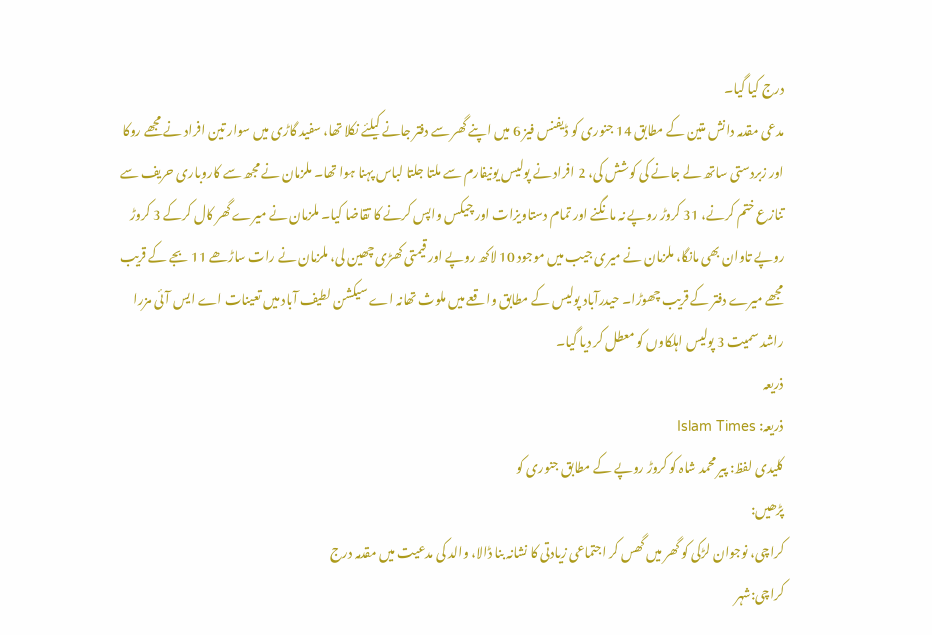درج کیا گیا۔
مدعی مقدمہ دانش متین کے مطابق 14 جنوری کو ڈیفنس فیز 6 میں اپنے گھر سے دفتر جانے کیلئے نکلا تھا، سفید گاڑی میں سوار تین افراد نے مجھے روکا اور زبردستی ساتھ لے جانے کی کوشش کی، 2 افراد نے پولیس یونیفارم سے ملتا جلتا لباس پہنا ہوا تھا۔ ملزمان نے مجھ سے کاروباری حریف سے تنازع ختم کرنے، 31 کروڑ روپے نہ مانگنے اور تمام دستاویزات اور چیکس واپس کرنے کا تقاضا کیا۔ ملزمان نے میرے گھر کال کرکے 3 کروڑ روپے تاوان بھی مانگا، ملزمان نے میری جیب میں موجود 10 لاکھ روپے اور قیمتی کھڑی چھین لی، ملزمان نے رات ساڑھے 11 بجے کے قریب مجھے میرے دفتر کے قریب چھوڑا۔ حیدرآباد پولیس کے مطابق واقعے میں ملوث تھانہ اے سیکشن لطیف آباد میں تعینات اے ایس آئی مزرا راشد سمیت 3 پولیس اہلکاوں کو معطل کر دیا گیا۔
ذریعہ
ذریعہ: Islam Times
کلیدی لفظ: پیر محمد شاہ کو کروڑ روپے کے مطابق جنوری کو
پڑھیں:
کراچی، نوجوان لڑکی کو گھر میں گھس کر اجتماعی زیادتی کا نشانہ بنا ڈالا، والد کی مدعیت میں مقدمہ درج
کراچی:شہر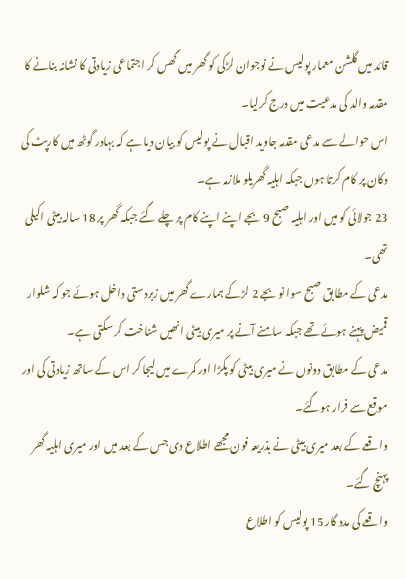قائد میں گلشن معمار پولیس نے نوجوان لڑکی کو گھر میں گھس کر اجتماعی زیادتی کا نشانہ بنانے کا مقدمہ والد کی مدعیت میں درج کرلیا۔
اس حوالے سے مدعی مقدمہ جاوید اقبال نے پولیس کو بیان دیا ہے کہ بہادر گوٹھ میں کارپٹ کی دکان پر کام کرتا ہوں جبکہ اہلیہ گھریلو ملازمہ ہے۔
23 جولائی کو میں اور اہلیہ صبح 9 بجے اپنے اپنے کام پر چلے گئے جبکہ گھر پر 18 سالہ بیٹی اکیلی تھی۔
مدعی کے مطابق صبح سوا نو بجے 2 لڑکے ہمارے گھر میں زبردستی داخل ہوئے جو کہ شلوار قمیض پہنے ہوئے تھے جبکہ سامنے آنے پر میری بیٹی انھیں شناخت کر سکتی ہے۔
مدعی کے مطابق دونوں نے میری بیٹی کو پکڑا اور کمرے میں لیجا کر اس کے ساتھ زیادتی کی اور موقع سے فرار ہوگئے۔
واقعے کے بعد میری بیٹی نے بذریعہ فون مجھے اطلاع دی جس کے بعد میں اور میری اہلیہ گھر پہنچ گئے۔
واقعے کی مدد گار 15 پولیس کو اطلاع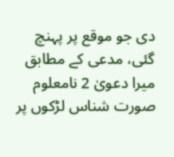دی جو موقع پر پہنچ گئی، مدعی کے مطابق میرا دعویٰ 2 نامعلوم صورت شناس لڑکوں پر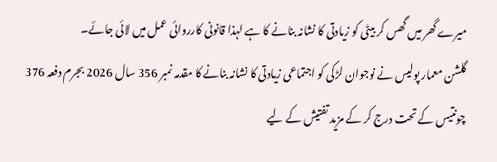میرے گھر میں گھس کر بیٹی کو زیادتی کا نشانہ بنانے کا ہے لہذا قانونی کارروائی عمل میں لائی جائے۔
گلشن معمار پولیس نے نوجوان لڑکی کو اجتماعی زیادتی کا نشانہ بنانے کا مقدمہ نمبر 356 سال 2026 بجرم دفعہ 376 چونتیس کے تحت درج کر کے مزید تفتیش کے لیے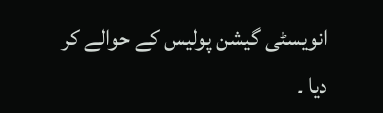انویسٹی گیشن پولیس کے حوالے کر دیا ۔